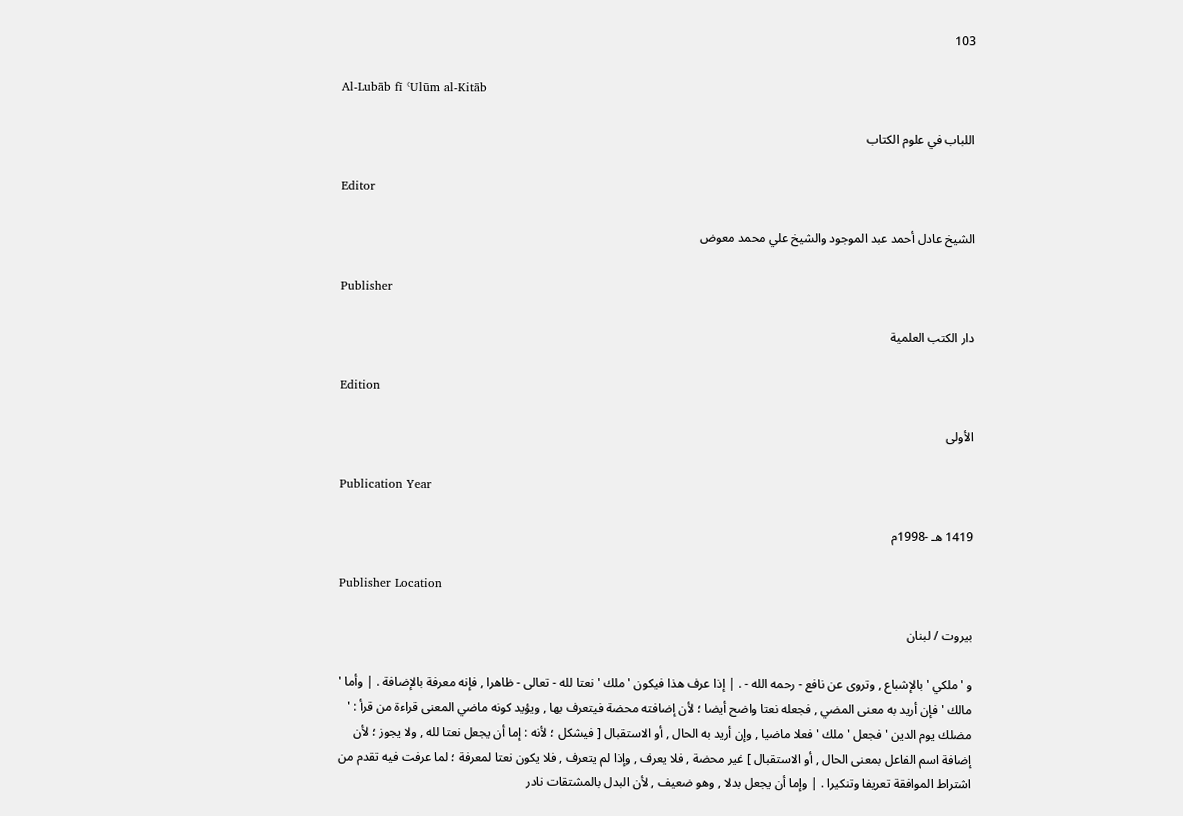103

Al-Lubāb fī ʿUlūm al-Kitāb

اللباب في علوم الكتاب

Editor

الشيخ عادل أحمد عبد الموجود والشيخ علي محمد معوض

Publisher

دار الكتب العلمية

Edition

الأولى

Publication Year

1419 هـ -1998م

Publisher Location

بيروت / لبنان

و ' ملكي ' بالإشباع , وتروى عن نافع - رحمه الله - . | إذا عرف هذا فيكون ' ملك ' نعتا لله - تعالى - ظاهرا , فإنه معرفة بالإضافة . | وأما ' مالك ' فإن أريد به معنى المضي , فجعله نعتا واضح أيضا ؛ لأن إضافته محضة فيتعرف بها , ويؤيد كونه ماضي المعنى قراءة من قرأ : ' مضلك يوم الدين ' فجعل ' ملك ' فعلا ماضيا , وإن أريد به الحال , أو الاستقبال [ فيشكل ؛ لأنه : إما أن يجعل نعتا لله , ولا يجوز ؛ لأن إضافة اسم الفاعل بمعنى الحال , أو الاستقبال ] غير محضة , فلا يعرف , وإذا لم يتعرف , فلا يكون نعتا لمعرفة ؛ لما عرفت فيه تقدم من اشتراط الموافقة تعريفا وتنكيرا . | وإما أن يجعل بدلا , وهو ضعيف , لأن البدل بالمشتقات نادر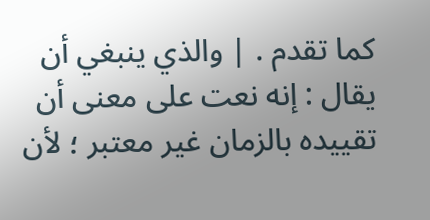كما تقدم . | والذي ينبغي أن يقال : إنه نعت على معنى أن تقييده بالزمان غير معتبر ؛ لأن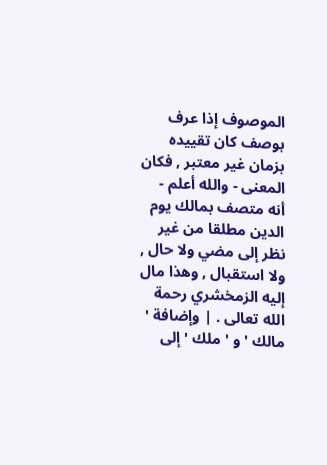الموصوف إذا عرف بوصف كان تقييده بزمان غير معتبر , فكان المعنى - والله أعلم - أنه متصف بمالك يوم الدين مطلقا من غير نظر إلى مضي ولا حال , ولا استقبال , وهذا مال إليه الزمخشري رحمة الله تعالى . | وإضافة ' مالك ' و ' ملك ' إلى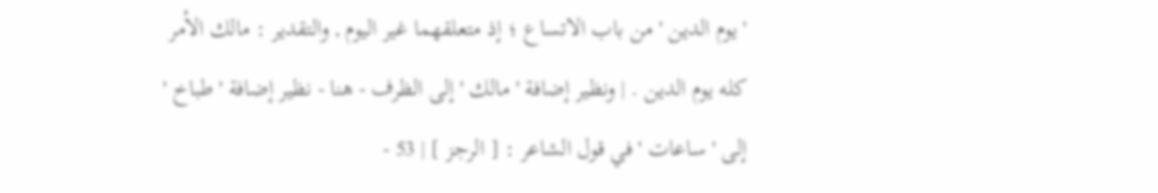' يوم الدين ' من باب الاتساع ؛ إذ متعلقهما غير اليوم , والتقدير : مالك الأمر كله يوم الدين . | ونظير إضافة ' مالك ' إلى الظرف - هنا - نظير إضافة ' طباخ ' إلى ' ساعات ' في قول الشاعر : [ الرجز ] | 53 -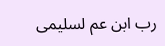رب ابن عم لسليمى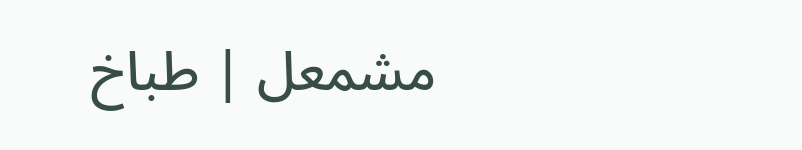مشمعل | طباخ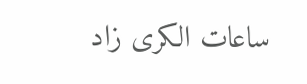ساعات الكرى زاد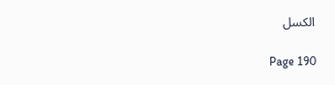الكسل

Page 190